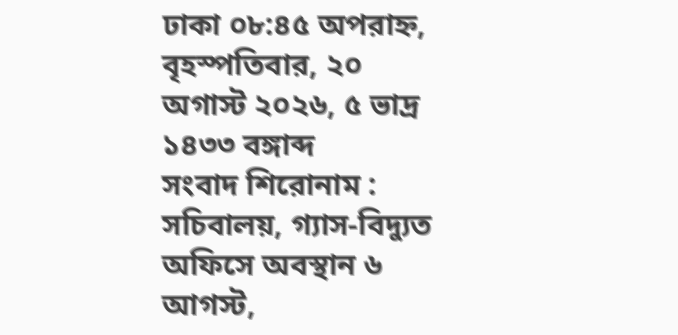ঢাকা ০৮:৪৫ অপরাহ্ন, বৃহস্পতিবার, ২০ অগাস্ট ২০২৬, ৫ ভাদ্র ১৪৩৩ বঙ্গাব্দ
সংবাদ শিরোনাম :
সচিবালয়, গ্যাস-বিদ্যুত অফিসে অবস্থান ৬ আগস্ট,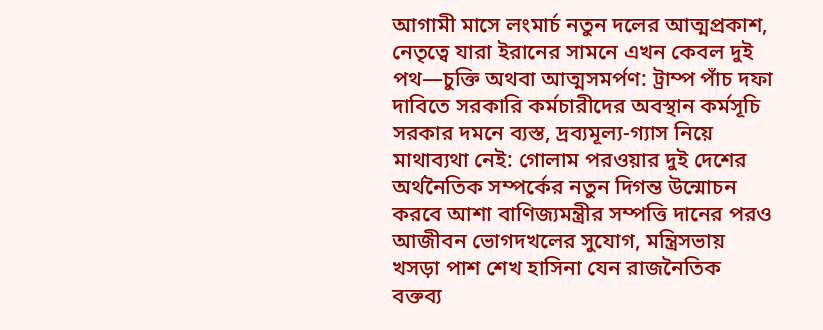আগামী মাসে লংমার্চ নতুন দলের আত্মপ্রকাশ, নেতৃত্বে যারা ইরানের সামনে এখন কেবল দুই পথ—চুক্তি অথবা আত্মসমর্পণ: ট্রাম্প পাঁচ দফা দাবিতে সরকারি কর্মচারীদের অবস্থান কর্মসূচি সরকার দমনে ব্যস্ত, দ্রব্যমূল্য-গ্যাস নিয়ে মাথাব্যথা নেই: গোলাম পরওয়ার দুই দেশের অর্থনৈতিক সম্পর্কের নতুন দিগন্ত উন্মোচন করবে আশা বাণিজ্যমন্ত্রীর সম্পত্তি দানের পরও আজীবন ভোগদখলের সুযোগ, মন্ত্রিসভায় খসড়া পাশ শেখ হাসিনা যেন রাজনৈতিক বক্তব্য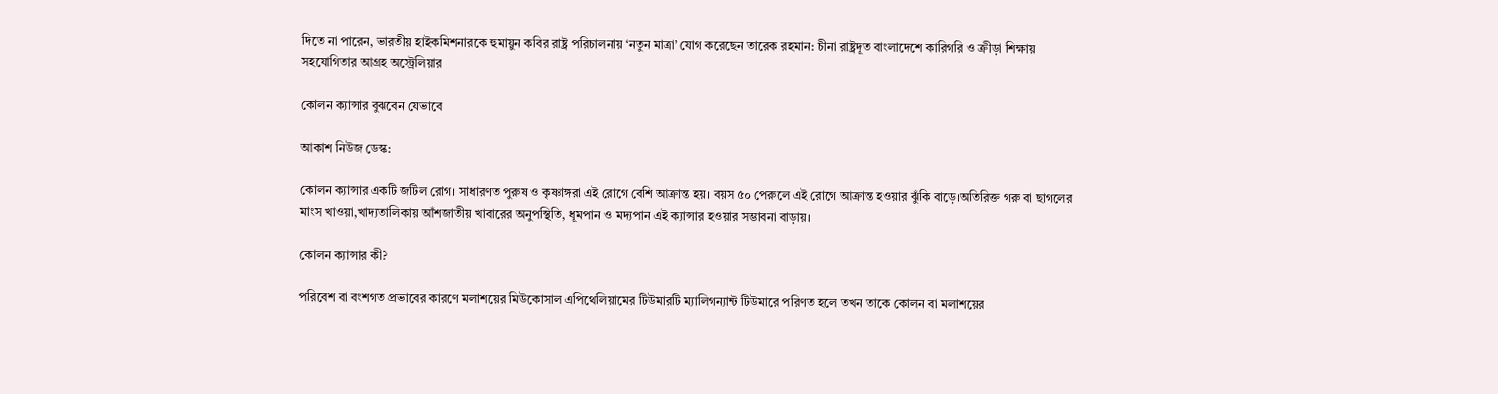দিতে না পারেন, ভারতীয় হাইকমিশনারকে হুমায়ুন কবির রাষ্ট্র পরিচালনায় ‘নতুন মাত্রা’ যোগ করেছেন তারেক রহমান: চীনা রাষ্ট্রদূত বাংলাদেশে কারিগরি ও ক্রীড়া শিক্ষায় সহযোগিতার আগ্রহ অস্ট্রেলিয়ার

কোলন ক্যান্সার বুঝবেন যেভাবে

আকাশ নিউজ ডেস্ক:

কোলন ক্যান্সার একটি জটিল রোগ। সাধারণত পুরুষ ও কৃষ্ণাঙ্গরা এই রোগে বেশি আক্রান্ত হয়। বয়স ৫০ পেরুলে এই রোগে আক্রান্ত হওয়ার ঝুঁকি বাড়ে।অতিরিক্ত গরু বা ছাগলের মাংস খাওয়া,খাদ্যতালিকায় আঁশজাতীয় খাবারের অনুপস্থিতি, ধূমপান ও মদ্যপান এই ক্যান্সার হওয়ার সম্ভাবনা বাড়ায়।

কোলন ক্যান্সার কী?

পরিবেশ বা বংশগত প্রভাবের কারণে মলাশয়ের মিউকোসাল এপিথেলিয়ামের টিউমারটি ম্যালিগন্যান্ট টিউমারে পরিণত হলে তখন তাকে কোলন বা মলাশয়ের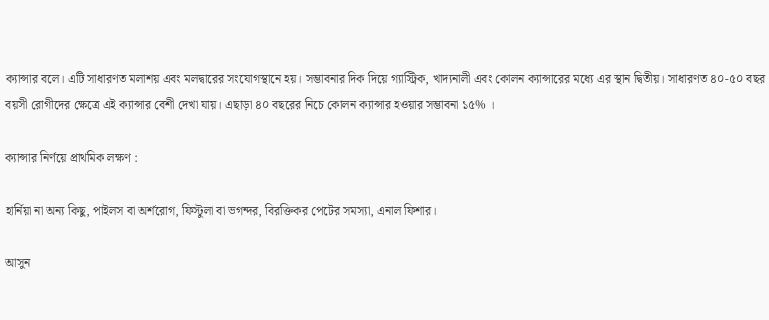ক্যান্সার বলে। এটি সাধারণত মলাশয় এবং মলদ্বারের সংযোগস্থানে হয়। সম্ভাবনার দিক দিয়ে গ্যাস্ট্রিক, খাদ্যনালী এবং কোলন ক্যান্সারের মধ্যে এর স্থান দ্বিতীয়। সাধারণত ৪০-৫০ বছর বয়সী রোগীদের ক্ষেত্রে এই ক্যান্সার বেশী দেখা যায়। এছাড়া ৪০ বছরের নিচে কোলন ক্যান্সার হওয়ার সম্ভাবনা ১৫% ।

ক্যান্সার নির্ণয়ে প্রাথমিক লক্ষণ :

হার্নিয়া না অন্য কিছু, পাইলস বা অর্শরোগ, ফিস্টুলা বা ভগন্দর, বিরক্তিকর পেটের সমস্যা, এনাল ফিশার।

আসুন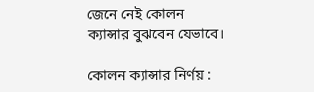জেনে নেই কোলন ক্যান্সার বুঝবেন যেভাবে।

কোলন ক্যান্সার নির্ণয় :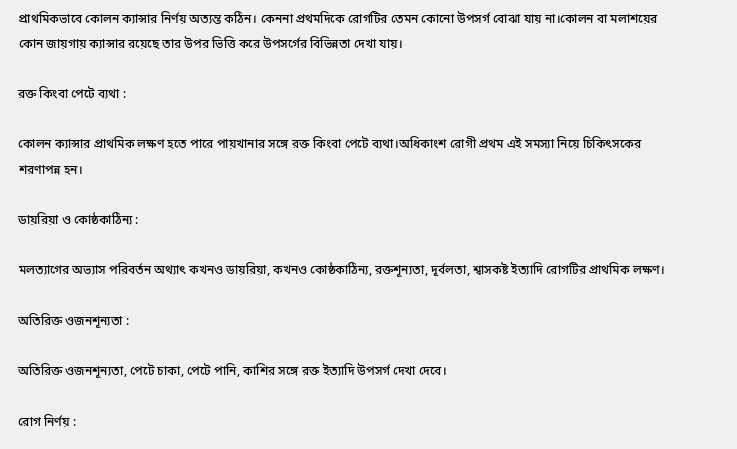প্রাথমিকভাবে কোলন ক্যান্সার নির্ণয় অত্যন্ত কঠিন। কেননা প্রথমদিকে রোগটির তেমন কোনো উপসর্গ বোঝা যায় না।কোলন বা মলাশয়ের কোন জায়গায় ক্যান্সার রয়েছে তার উপর ভিত্তি করে উপসর্গের বিভিন্নতা দেখা যায়।

রক্ত কিংবা পেটে ব্যথা :

কোলন ক্যান্সার প্রাথমিক লক্ষণ হতে পারে পায়খানার সঙ্গে রক্ত কিংবা পেটে ব্যথা।অধিকাংশ রোগী প্রথম এই সমস্যা নিয়ে চিকিৎসকের শরণাপন্ন হন।

ডায়রিয়া ও কোষ্ঠকাঠিন্য :

মলত্যাগের অভ্যাস পরিবর্তন অথ্যাৎ কখনও ডায়রিয়া, কখনও কোষ্ঠকাঠিন্য, রক্তশূন্যতা, দূর্বলতা, শ্বাসকষ্ট ইত্যাদি রোগটির প্রাথমিক লক্ষণ।

অতিরিক্ত ওজনশূন্যতা :

অতিরিক্ত ওজনশূন্যতা, পেটে চাকা, পেটে পানি, কাশির সঙ্গে রক্ত ইত্যাদি উপসর্গ দেখা দেবে।

রোগ নির্ণয় :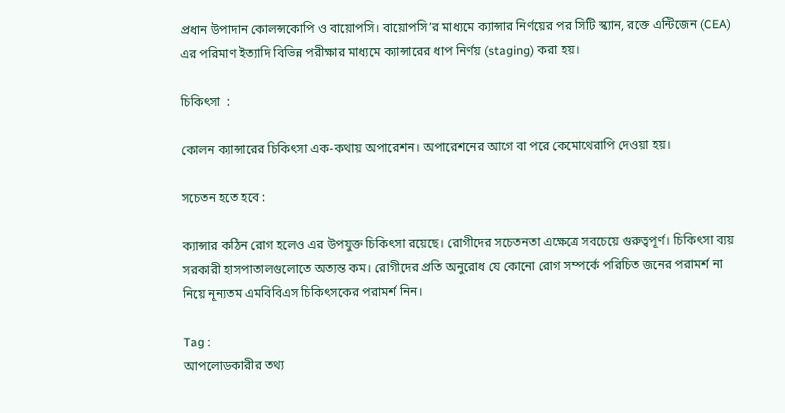প্রধান উপাদান কোলন্সকোপি ও বায়োপসি। বায়োপসি’র মাধ্যমে ক্যান্সার নির্ণয়ের পর সিটি স্ক্যান, রক্তে এন্টিজেন (CEA) এর পরিমাণ ইত্যাদি বিভিন্ন পরীক্ষার মাধ্যমে ক্যান্সারের ধাপ নির্ণয় (staging) করা হয়।

চিকিৎসা  :

কোলন ক্যান্সারের চিকিৎসা এক-কথায় অপারেশন। অপারেশনের আগে বা পরে কেমোথেরাপি দেওয়া হয়।

সচেতন হতে হবে :

ক্যান্সার কঠিন রোগ হলেও এর উপযুক্ত চিকিৎসা রয়েছে। রোগীদের সচেতনতা এক্ষেত্রে সবচেয়ে গুরুত্বপূর্ণ। চিকিৎসা ব্যয় সরকারী হাসপাতালগুলোতে অত্যন্ত কম। রোগীদের প্রতি অনুরোধ যে কোনো রোগ সম্পর্কে পরিচিত জনের পরামর্শ না নিয়ে নূন্যতম এমবিবিএস চিকিৎসকের পরামর্শ নিন।

Tag :
আপলোডকারীর তথ্য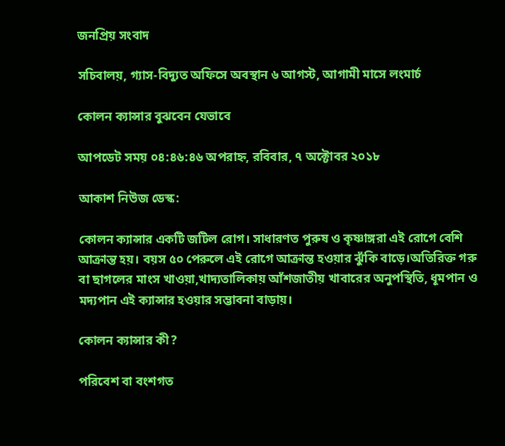জনপ্রিয় সংবাদ

সচিবালয়, গ্যাস-বিদ্যুত অফিসে অবস্থান ৬ আগস্ট, আগামী মাসে লংমার্চ

কোলন ক্যান্সার বুঝবেন যেভাবে

আপডেট সময় ০৪:৪৬:৪৬ অপরাহ্ন, রবিবার, ৭ অক্টোবর ২০১৮

আকাশ নিউজ ডেস্ক:

কোলন ক্যান্সার একটি জটিল রোগ। সাধারণত পুরুষ ও কৃষ্ণাঙ্গরা এই রোগে বেশি আক্রান্ত হয়। বয়স ৫০ পেরুলে এই রোগে আক্রান্ত হওয়ার ঝুঁকি বাড়ে।অতিরিক্ত গরু বা ছাগলের মাংস খাওয়া,খাদ্যতালিকায় আঁশজাতীয় খাবারের অনুপস্থিতি, ধূমপান ও মদ্যপান এই ক্যান্সার হওয়ার সম্ভাবনা বাড়ায়।

কোলন ক্যান্সার কী?

পরিবেশ বা বংশগত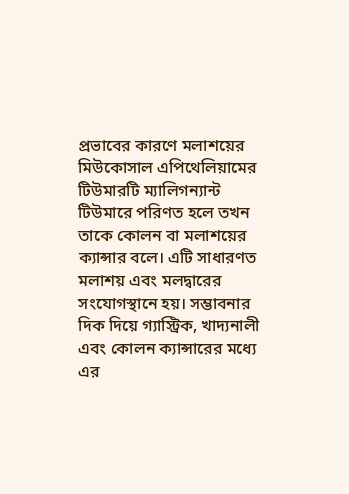প্রভাবের কারণে মলাশয়ের মিউকোসাল এপিথেলিয়ামের টিউমারটি ম্যালিগন্যান্ট টিউমারে পরিণত হলে তখন তাকে কোলন বা মলাশয়ের ক্যান্সার বলে। এটি সাধারণত মলাশয় এবং মলদ্বারের সংযোগস্থানে হয়। সম্ভাবনার দিক দিয়ে গ্যাস্ট্রিক, খাদ্যনালী এবং কোলন ক্যান্সারের মধ্যে এর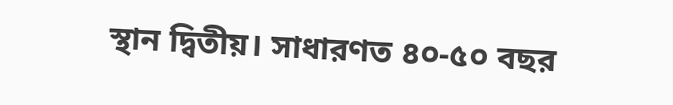স্থান দ্বিতীয়। সাধারণত ৪০-৫০ বছর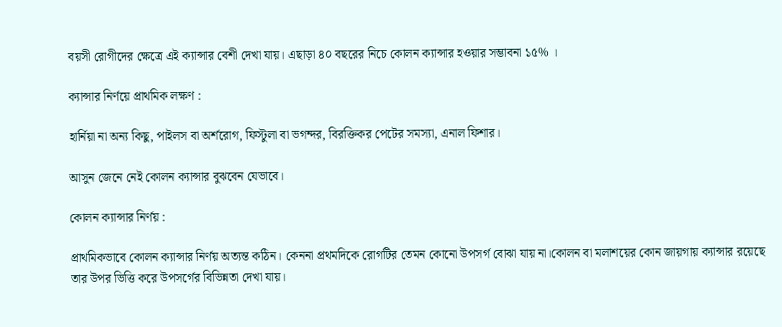বয়সী রোগীদের ক্ষেত্রে এই ক্যান্সার বেশী দেখা যায়। এছাড়া ৪০ বছরের নিচে কোলন ক্যান্সার হওয়ার সম্ভাবনা ১৫% ।

ক্যান্সার নির্ণয়ে প্রাথমিক লক্ষণ :

হার্নিয়া না অন্য কিছু, পাইলস বা অর্শরোগ, ফিস্টুলা বা ভগন্দর, বিরক্তিকর পেটের সমস্যা, এনাল ফিশার।

আসুন জেনে নেই কোলন ক্যান্সার বুঝবেন যেভাবে।

কোলন ক্যান্সার নির্ণয় :

প্রাথমিকভাবে কোলন ক্যান্সার নির্ণয় অত্যন্ত কঠিন। কেননা প্রথমদিকে রোগটির তেমন কোনো উপসর্গ বোঝা যায় না।কোলন বা মলাশয়ের কোন জায়গায় ক্যান্সার রয়েছে তার উপর ভিত্তি করে উপসর্গের বিভিন্নতা দেখা যায়।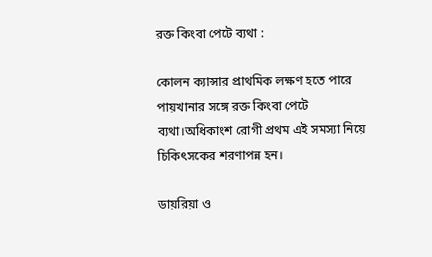রক্ত কিংবা পেটে ব্যথা :

কোলন ক্যান্সার প্রাথমিক লক্ষণ হতে পারে পায়খানার সঙ্গে রক্ত কিংবা পেটে ব্যথা।অধিকাংশ রোগী প্রথম এই সমস্যা নিয়ে চিকিৎসকের শরণাপন্ন হন।

ডায়রিয়া ও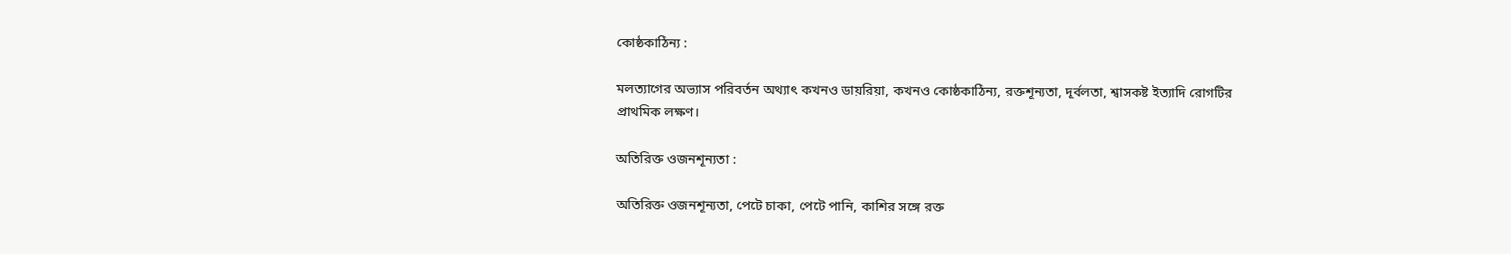কোষ্ঠকাঠিন্য :

মলত্যাগের অভ্যাস পরিবর্তন অথ্যাৎ কখনও ডায়রিয়া, কখনও কোষ্ঠকাঠিন্য, রক্তশূন্যতা, দূর্বলতা, শ্বাসকষ্ট ইত্যাদি রোগটির প্রাথমিক লক্ষণ।

অতিরিক্ত ওজনশূন্যতা :

অতিরিক্ত ওজনশূন্যতা, পেটে চাকা, পেটে পানি, কাশির সঙ্গে রক্ত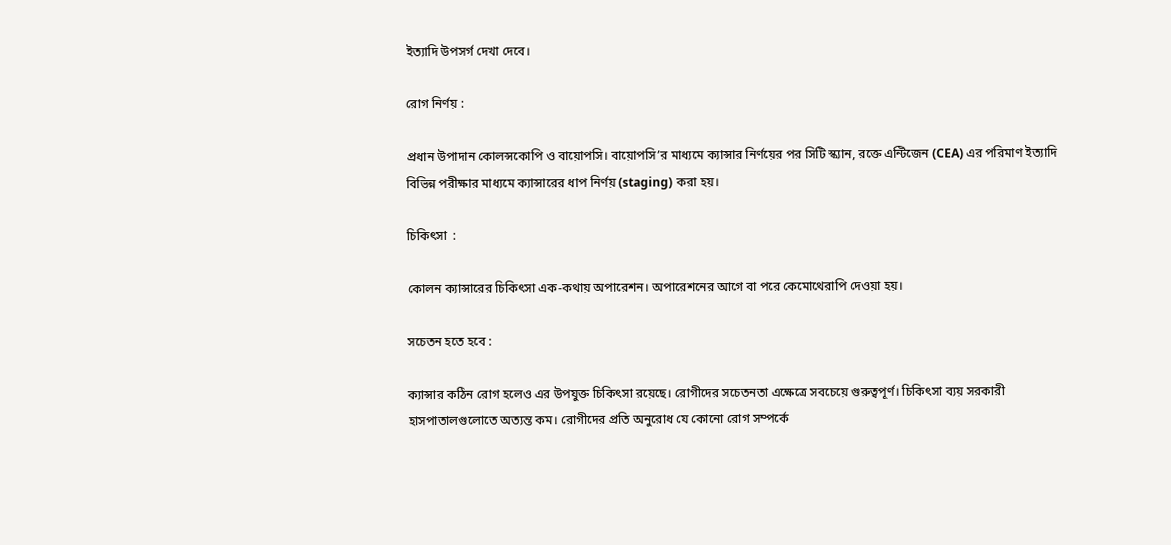ইত্যাদি উপসর্গ দেখা দেবে।

রোগ নির্ণয় :

প্রধান উপাদান কোলন্সকোপি ও বায়োপসি। বায়োপসি’র মাধ্যমে ক্যান্সার নির্ণয়ের পর সিটি স্ক্যান, রক্তে এন্টিজেন (CEA) এর পরিমাণ ইত্যাদি বিভিন্ন পরীক্ষার মাধ্যমে ক্যান্সারের ধাপ নির্ণয় (staging) করা হয়।

চিকিৎসা  :

কোলন ক্যান্সারের চিকিৎসা এক-কথায় অপারেশন। অপারেশনের আগে বা পরে কেমোথেরাপি দেওয়া হয়।

সচেতন হতে হবে :

ক্যান্সার কঠিন রোগ হলেও এর উপযুক্ত চিকিৎসা রয়েছে। রোগীদের সচেতনতা এক্ষেত্রে সবচেয়ে গুরুত্বপূর্ণ। চিকিৎসা ব্যয় সরকারী হাসপাতালগুলোতে অত্যন্ত কম। রোগীদের প্রতি অনুরোধ যে কোনো রোগ সম্পর্কে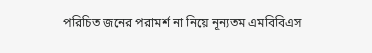পরিচিত জনের পরামর্শ না নিয়ে নূন্যতম এমবিবিএস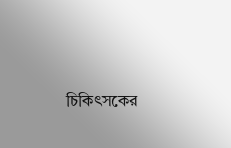চিকিৎসকের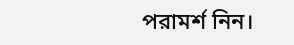পরামর্শ নিন।